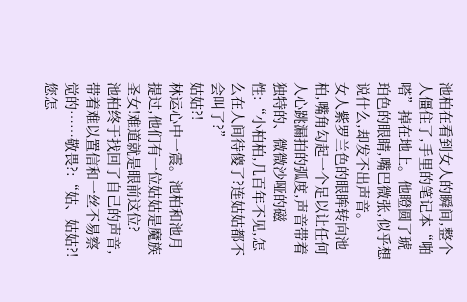池柏在看到女人的瞬间,整个人僵住了,手里的笔记本“啪嗒”掉在地上。他瞪圆了琥珀色的眼睛,嘴巴微张,似乎想说什么,却发不出声音。
女人紫罗兰色的眼眸转向池柏,嘴角勾起一个足以让任何人心跳漏拍的弧度,声音带着独特的、微微沙哑的磁性:“小柏柏,几百年不见,怎么在人间待傻了?连姑姑都不会叫了?”
姑姑?!
林运心中一震。池柏和池月提过,他们有一位姑姑是魔族圣女!难道就是眼前这位?
池柏终于找回了自己的声音,带着难以置信和一丝不易察觉的……敬畏?:“姑、姑姑?!您怎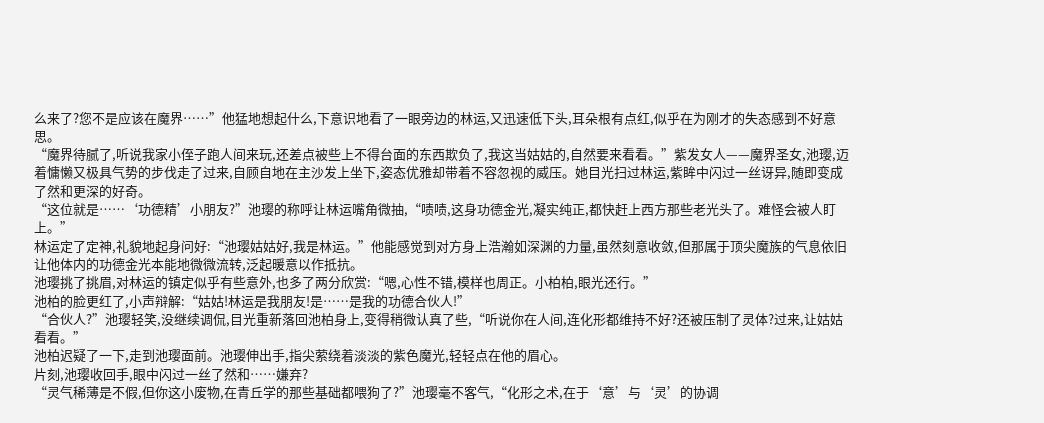么来了?您不是应该在魔界……”他猛地想起什么,下意识地看了一眼旁边的林运,又迅速低下头,耳朵根有点红,似乎在为刚才的失态感到不好意思。
“魔界待腻了,听说我家小侄子跑人间来玩,还差点被些上不得台面的东西欺负了,我这当姑姑的,自然要来看看。”紫发女人——魔界圣女,池璎,迈着慵懒又极具气势的步伐走了过来,自顾自地在主沙发上坐下,姿态优雅却带着不容忽视的威压。她目光扫过林运,紫眸中闪过一丝讶异,随即变成了然和更深的好奇。
“这位就是……‘功德精’小朋友?”池璎的称呼让林运嘴角微抽,“啧啧,这身功德金光,凝实纯正,都快赶上西方那些老光头了。难怪会被人盯上。”
林运定了定神,礼貌地起身问好:“池璎姑姑好,我是林运。”他能感觉到对方身上浩瀚如深渊的力量,虽然刻意收敛,但那属于顶尖魔族的气息依旧让他体内的功德金光本能地微微流转,泛起暖意以作抵抗。
池璎挑了挑眉,对林运的镇定似乎有些意外,也多了两分欣赏:“嗯,心性不错,模样也周正。小柏柏,眼光还行。”
池柏的脸更红了,小声辩解:“姑姑!林运是我朋友!是……是我的功德合伙人!”
“合伙人?”池璎轻笑,没继续调侃,目光重新落回池柏身上,变得稍微认真了些,“听说你在人间,连化形都维持不好?还被压制了灵体?过来,让姑姑看看。”
池柏迟疑了一下,走到池璎面前。池璎伸出手,指尖萦绕着淡淡的紫色魔光,轻轻点在他的眉心。
片刻,池璎收回手,眼中闪过一丝了然和……嫌弃?
“灵气稀薄是不假,但你这小废物,在青丘学的那些基础都喂狗了?”池璎毫不客气,“化形之术,在于‘意’与‘灵’的协调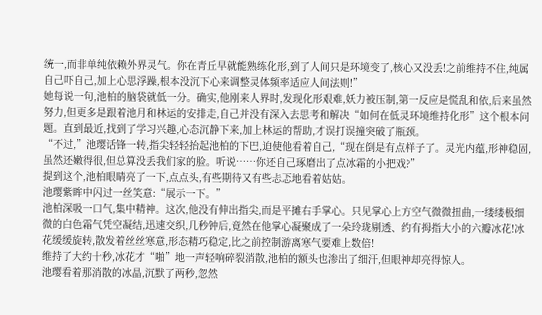统一,而非单纯依赖外界灵气。你在青丘早就能熟练化形,到了人间只是环境变了,核心又没丢!之前维持不住,纯属自己吓自己,加上心思浮躁,根本没沉下心来调整灵体频率适应人间法则!”
她每说一句,池柏的脑袋就低一分。确实,他刚来人界时,发现化形艰难,妖力被压制,第一反应是慌乱和依,后来虽然努力,但更多是跟着池月和林运的安排走,自己并没有深入去思考和解决“如何在低灵环境维持化形”这个根本问题。直到最近,找到了学习兴趣,心态沉静下来,加上林运的帮助,才误打误撞突破了瓶颈。
“不过,”池璎话锋一转,指尖轻轻抬起池柏的下巴,迫使他看着自己,“现在倒是有点样子了。灵光内蕴,形神稳固,虽然还嫩得很,但总算没丢我们家的脸。听说……你还自己琢磨出了点冰霜的小把戏?”
提到这个,池柏眼睛亮了一下,点点头,有些期待又有些忐忑地看着姑姑。
池璎紫眸中闪过一丝笑意:“展示一下。”
池柏深吸一口气,集中精神。这次,他没有伸出指尖,而是平摊右手掌心。只见掌心上方空气微微扭曲,一缕缕极细微的白色霜气凭空凝结,迅速交织,几秒钟后,竟然在他掌心凝聚成了一朵玲珑剔透、约有拇指大小的六瓣冰花!冰花缓缓旋转,散发着丝丝寒意,形态精巧稳定,比之前控制游离寒气要难上数倍!
维持了大约十秒,冰花才“啪”地一声轻响碎裂消散,池柏的额头也渗出了细汗,但眼神却亮得惊人。
池璎看着那消散的冰晶,沉默了两秒,忽然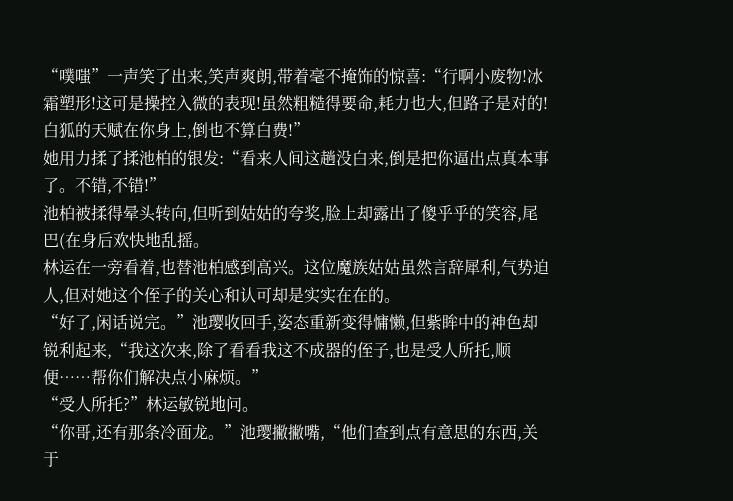“噗嗤”一声笑了出来,笑声爽朗,带着毫不掩饰的惊喜:“行啊小废物!冰霜塑形!这可是操控入微的表现!虽然粗糙得要命,耗力也大,但路子是对的!白狐的天赋在你身上,倒也不算白费!”
她用力揉了揉池柏的银发:“看来人间这趟没白来,倒是把你逼出点真本事了。不错,不错!”
池柏被揉得晕头转向,但听到姑姑的夸奖,脸上却露出了傻乎乎的笑容,尾巴(在身后欢快地乱摇。
林运在一旁看着,也替池柏感到高兴。这位魔族姑姑虽然言辞犀利,气势迫人,但对她这个侄子的关心和认可却是实实在在的。
“好了,闲话说完。”池璎收回手,姿态重新变得慵懒,但紫眸中的神色却锐利起来,“我这次来,除了看看我这不成器的侄子,也是受人所托,顺便……帮你们解决点小麻烦。”
“受人所托?”林运敏锐地问。
“你哥,还有那条冷面龙。”池璎撇撇嘴,“他们查到点有意思的东西,关于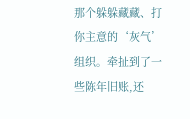那个躲躲藏藏、打你主意的‘灰气’组织。牵扯到了一些陈年旧账,还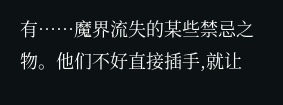有……魔界流失的某些禁忌之物。他们不好直接插手,就让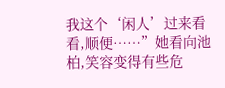我这个‘闲人’过来看看,顺便……”她看向池柏,笑容变得有些危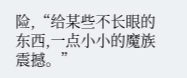险,“给某些不长眼的东西,一点小小的魔族震撼。”